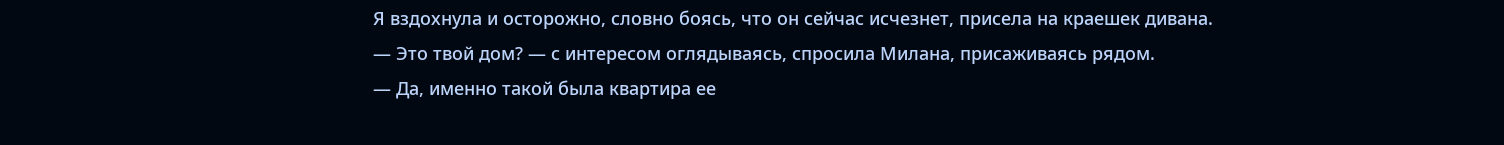Я вздохнула и осторожно, словно боясь, что он сейчас исчезнет, присела на краешек дивана.
— Это твой дом? — с интересом оглядываясь, спросила Милана, присаживаясь рядом.
— Да, именно такой была квартира ее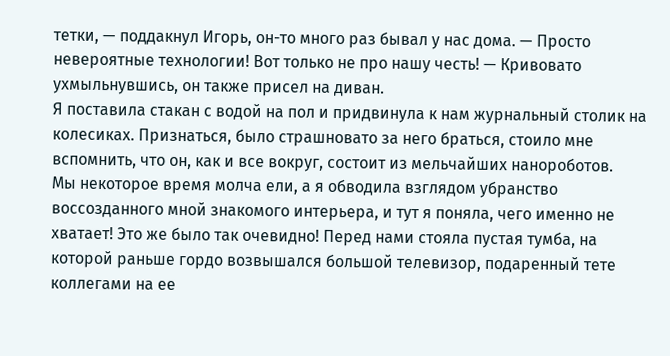тетки, — поддакнул Игорь, он-то много раз бывал у нас дома. — Просто невероятные технологии! Вот только не про нашу честь! — Кривовато ухмыльнувшись, он также присел на диван.
Я поставила стакан с водой на пол и придвинула к нам журнальный столик на колесиках. Признаться, было страшновато за него браться, стоило мне вспомнить, что он, как и все вокруг, состоит из мельчайших нанороботов.
Мы некоторое время молча ели, а я обводила взглядом убранство воссозданного мной знакомого интерьера, и тут я поняла, чего именно не хватает! Это же было так очевидно! Перед нами стояла пустая тумба, на которой раньше гордо возвышался большой телевизор, подаренный тете коллегами на ее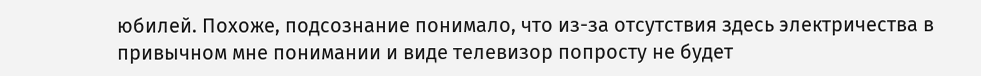юбилей. Похоже, подсознание понимало, что из-за отсутствия здесь электричества в привычном мне понимании и виде телевизор попросту не будет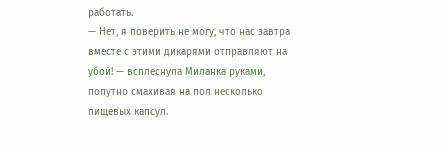работать.
— Нет, я поверить не могу, что нас завтра вместе с этими дикарями отправляют на убой! — всплеснула Миланка руками, попутно смахивая на пол несколько пищевых капсул.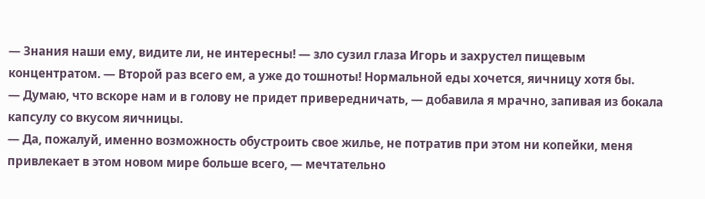— Знания наши ему, видите ли, не интересны! — зло сузил глаза Игорь и захрустел пищевым концентратом. — Второй раз всего ем, а уже до тошноты! Нормальной еды хочется, яичницу хотя бы.
— Думаю, что вскоре нам и в голову не придет привередничать, — добавила я мрачно, запивая из бокала капсулу со вкусом яичницы.
— Да, пожалуй, именно возможность обустроить свое жилье, не потратив при этом ни копейки, меня привлекает в этом новом мире больше всего, — мечтательно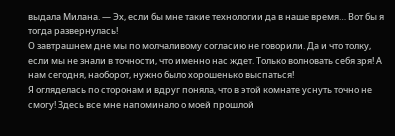выдала Милана. — Эх, если бы мне такие технологии да в наше время… Вот бы я тогда развернулась!
О завтрашнем дне мы по молчаливому согласию не говорили. Да и что толку, если мы не знали в точности, что именно нас ждет. Только волновать себя зря! А нам сегодня, наоборот, нужно было хорошенько выспаться!
Я огляделась по сторонам и вдруг поняла, что в этой комнате уснуть точно не смогу! Здесь все мне напоминало о моей прошлой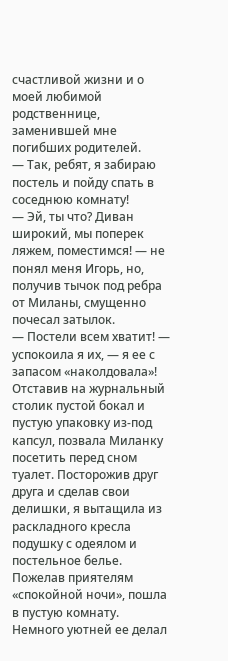счастливой жизни и о моей любимой родственнице, заменившей мне погибших родителей.
— Так, ребят, я забираю постель и пойду спать в соседнюю комнату!
— Эй, ты что? Диван широкий, мы поперек ляжем, поместимся! — не понял меня Игорь, но, получив тычок под ребра от Миланы, смущенно почесал затылок.
— Постели всем хватит! — успокоила я их, — я ее с запасом «наколдовала»!
Отставив на журнальный столик пустой бокал и пустую упаковку из-под капсул, позвала Миланку посетить перед сном туалет. Посторожив друг друга и сделав свои делишки, я вытащила из раскладного кресла подушку с одеялом и постельное белье. Пожелав приятелям «спокойной ночи», пошла в пустую комнату.
Немного уютней ее делал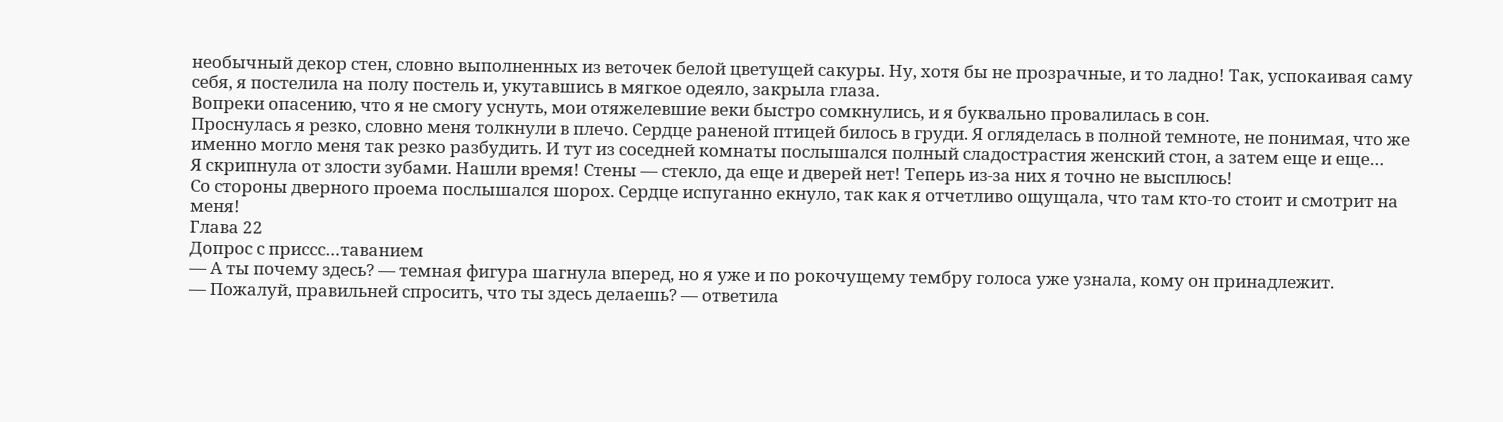необычный декор стен, словно выполненных из веточек белой цветущей сакуры. Ну, хотя бы не прозрачные, и то ладно! Так, успокаивая саму себя, я постелила на полу постель и, укутавшись в мягкое одеяло, закрыла глаза.
Вопреки опасению, что я не смогу уснуть, мои отяжелевшие веки быстро сомкнулись, и я буквально провалилась в сон.
Проснулась я резко, словно меня толкнули в плечо. Сердце раненой птицей билось в груди. Я огляделась в полной темноте, не понимая, что же именно могло меня так резко разбудить. И тут из соседней комнаты послышался полный сладострастия женский стон, а затем еще и еще…
Я скрипнула от злости зубами. Нашли время! Стены — стекло, да еще и дверей нет! Теперь из-за них я точно не высплюсь!
Со стороны дверного проема послышался шорох. Сердце испуганно екнуло, так как я отчетливо ощущала, что там кто-то стоит и смотрит на меня!
Глава 22
Допрос с приссс…таванием
— А ты почему здесь? — темная фигура шагнула вперед, но я уже и по рокочущему тембру голоса уже узнала, кому он принадлежит.
— Пожалуй, правильней спросить, что ты здесь делаешь? — ответила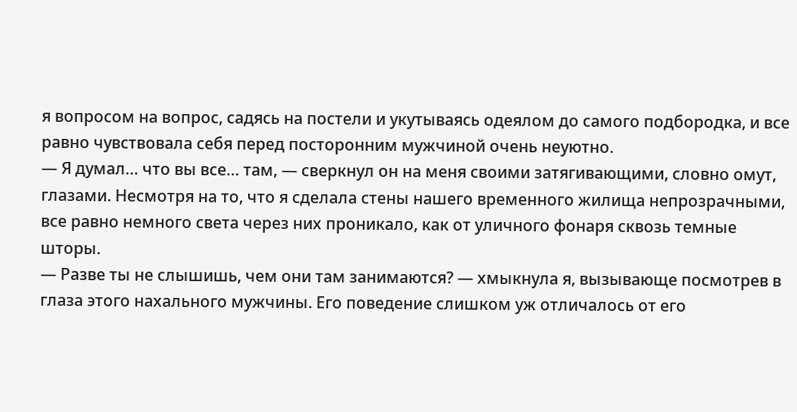я вопросом на вопрос, садясь на постели и укутываясь одеялом до самого подбородка, и все равно чувствовала себя перед посторонним мужчиной очень неуютно.
— Я думал… что вы все… там, — сверкнул он на меня своими затягивающими, словно омут, глазами. Несмотря на то, что я сделала стены нашего временного жилища непрозрачными, все равно немного света через них проникало, как от уличного фонаря сквозь темные шторы.
— Разве ты не слышишь, чем они там занимаются? — хмыкнула я, вызывающе посмотрев в глаза этого нахального мужчины. Его поведение слишком уж отличалось от его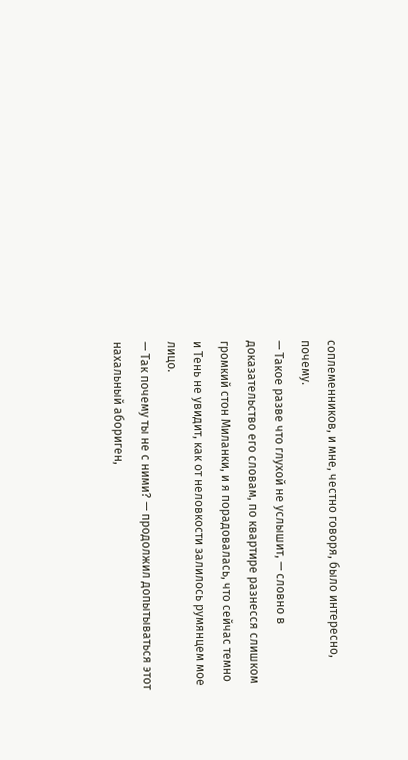соплеменников, и мне, честно говоря, было интересно, почему.
— Такое разве что глухой не услышит, — словно в доказательство его словам, по квартире разнесся слишком громкий стон Миланки, и я порадовалась, что сейчас темно и Тень не увидит, как от неловкости залилось румянцем мое лицо.
— Так почему ты не с ними? — продолжил допытываться этот нахальный абориген,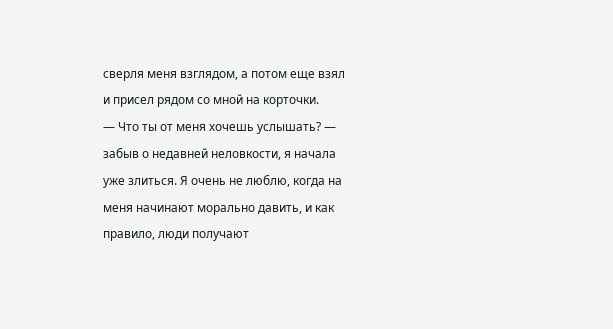сверля меня взглядом, а потом еще взял и присел рядом со мной на корточки.
— Что ты от меня хочешь услышать? — забыв о недавней неловкости, я начала уже злиться. Я очень не люблю, когда на меня начинают морально давить, и как правило, люди получают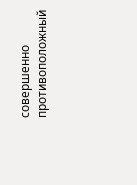совершенно противоположный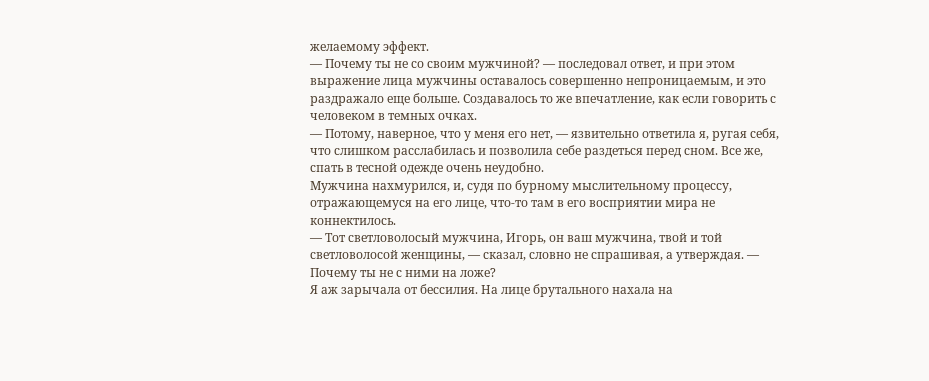желаемому эффект.
— Почему ты не со своим мужчиной? — последовал ответ, и при этом выражение лица мужчины оставалось совершенно непроницаемым, и это раздражало еще больше. Создавалось то же впечатление, как если говорить с человеком в темных очках.
— Потому, наверное, что у меня его нет, — язвительно ответила я, ругая себя, что слишком расслабилась и позволила себе раздеться перед сном. Все же, спать в тесной одежде очень неудобно.
Мужчина нахмурился, и, судя по бурному мыслительному процессу, отражающемуся на его лице, что-то там в его восприятии мира не коннектилось.
— Тот светловолосый мужчина, Игорь, он ваш мужчина, твой и той светловолосой женщины, — сказал, словно не спрашивая, а утверждая. — Почему ты не с ними на ложе?
Я аж зарычала от бессилия. На лице брутального нахала на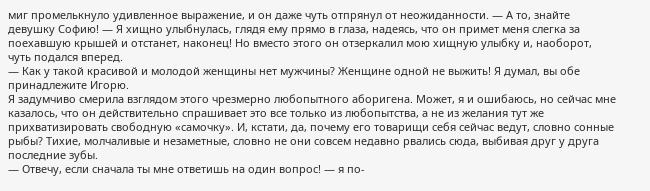миг промелькнуло удивленное выражение, и он даже чуть отпрянул от неожиданности. — А то, знайте девушку Софию! — Я хищно улыбнулась, глядя ему прямо в глаза, надеясь, что он примет меня слегка за поехавшую крышей и отстанет, наконец! Но вместо этого он отзеркалил мою хищную улыбку и, наоборот, чуть подался вперед.
— Как у такой красивой и молодой женщины нет мужчины? Женщине одной не выжить! Я думал, вы обе принадлежите Игорю.
Я задумчиво смерила взглядом этого чрезмерно любопытного аборигена. Может, я и ошибаюсь, но сейчас мне казалось, что он действительно спрашивает это все только из любопытства, а не из желания тут же прихватизировать свободную «самочку». И, кстати, да, почему его товарищи себя сейчас ведут, словно сонные рыбы? Тихие, молчаливые и незаметные, словно не они совсем недавно рвались сюда, выбивая друг у друга последние зубы.
— Отвечу, если сначала ты мне ответишь на один вопрос! — я по-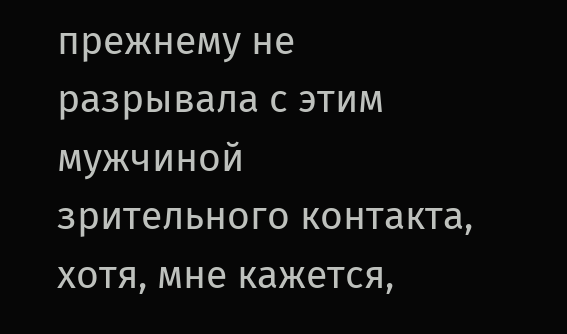прежнему не разрывала с этим мужчиной зрительного контакта, хотя, мне кажется,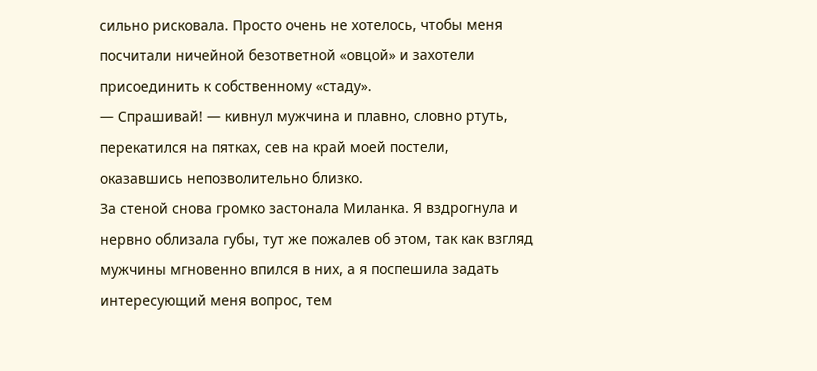сильно рисковала. Просто очень не хотелось, чтобы меня посчитали ничейной безответной «овцой» и захотели присоединить к собственному «стаду».
— Спрашивай! — кивнул мужчина и плавно, словно ртуть, перекатился на пятках, сев на край моей постели, оказавшись непозволительно близко.
За стеной снова громко застонала Миланка. Я вздрогнула и нервно облизала губы, тут же пожалев об этом, так как взгляд мужчины мгновенно впился в них, а я поспешила задать интересующий меня вопрос, тем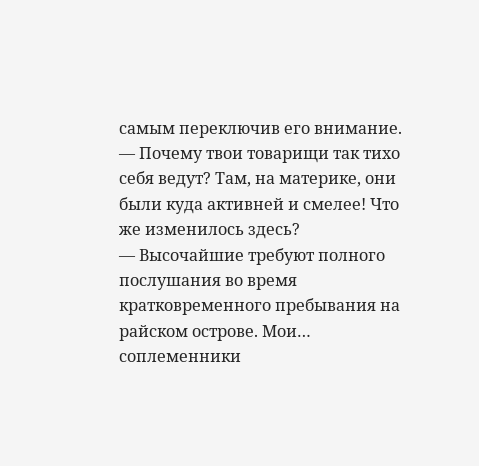самым переключив его внимание.
— Почему твои товарищи так тихо себя ведут? Там, на материке, они были куда активней и смелее! Что же изменилось здесь?
— Высочайшие требуют полного послушания во время кратковременного пребывания на райском острове. Мои… соплеменники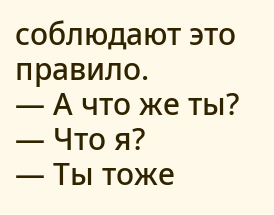соблюдают это правило.
— А что же ты?
— Что я?
— Ты тоже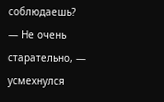соблюдаешь?
— Не очень старательно, — усмехнулся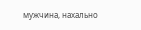мужчина, нахально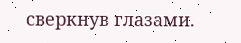сверкнув глазами.